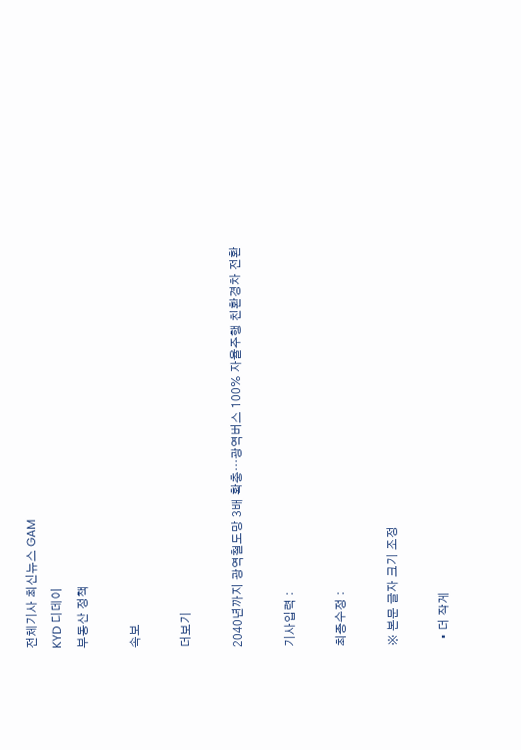전체기사 최신뉴스 GAM
KYD 디데이
부동산 정책

속보

더보기

2040년까지 광역철도망 3배 확충…광역버스 100% 자율주행 친환경차 전환

기사입력 :

최종수정 :

※ 본문 글자 크기 조정

  • 더 작게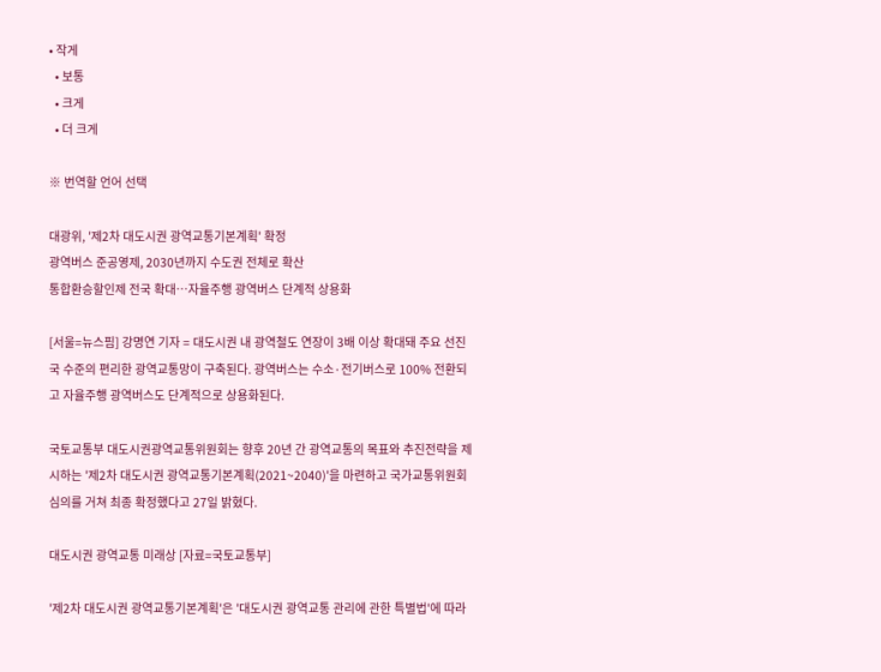• 작게
  • 보통
  • 크게
  • 더 크게

※ 번역할 언어 선택

대광위, '제2차 대도시권 광역교통기본계획' 확정
광역버스 준공영제, 2030년까지 수도권 전체로 확산
통합환승할인제 전국 확대…자율주행 광역버스 단계적 상용화

[서울=뉴스핌] 강명연 기자 = 대도시권 내 광역철도 연장이 3배 이상 확대돼 주요 선진국 수준의 편리한 광역교통망이 구축된다. 광역버스는 수소·전기버스로 100% 전환되고 자율주행 광역버스도 단계적으로 상용화된다.

국토교통부 대도시권광역교통위원회는 향후 20년 간 광역교통의 목표와 추진전략을 제시하는 '제2차 대도시권 광역교통기본계획(2021~2040)'을 마련하고 국가교통위원회 심의를 거쳐 최종 확정했다고 27일 밝혔다.

대도시권 광역교통 미래상 [자료=국토교통부]

'제2차 대도시권 광역교통기본계획'은 '대도시권 광역교통 관리에 관한 특별법'에 따라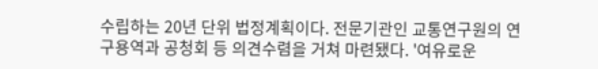수립하는 20년 단위 법정계획이다. 전문기관인 교통연구원의 연구용역과 공청회 등 의견수렴을 거쳐 마련됐다. '여유로운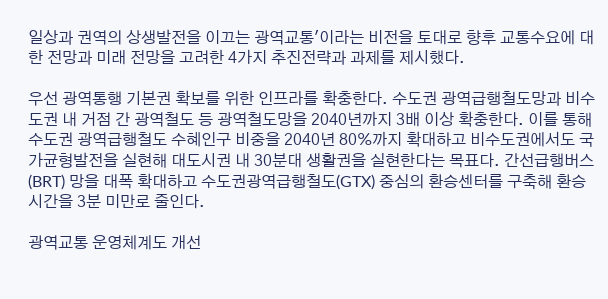일상과 권역의 상생발전을 이끄는 광역교통'이라는 비전을 토대로 향후 교통수요에 대한 전망과 미래 전망을 고려한 4가지 추진전략과 과제를 제시했다.

우선 광역통행 기본권 확보를 위한 인프라를 확충한다. 수도권 광역급행철도망과 비수도권 내 거점 간 광역철도 등 광역철도망을 2040년까지 3배 이상 확충한다. 이를 통해 수도권 광역급행철도 수혜인구 비중을 2040년 80%까지 확대하고 비수도권에서도 국가균형발전을 실현해 대도시권 내 30분대 생활권을 실현한다는 목표다. 간선급행버스(BRT) 망을 대폭 확대하고 수도권광역급행철도(GTX) 중심의 환승센터를 구축해 환승 시간을 3분 미만로 줄인다.

광역교통 운영체계도 개선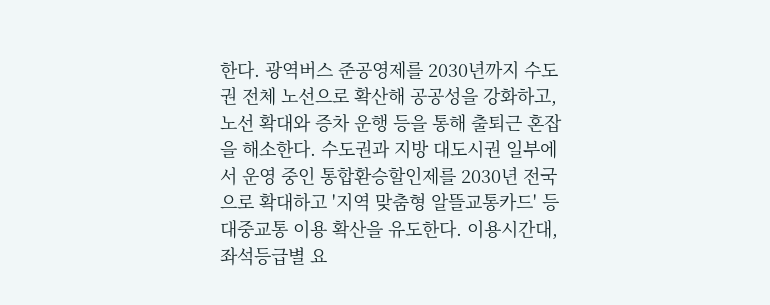한다. 광역버스 준공영제를 2030년까지 수도권 전체 노선으로 확산해 공공성을 강화하고, 노선 확대와 증차 운행 등을 통해 출퇴근 혼잡을 해소한다. 수도권과 지방 대도시권 일부에서 운영 중인 통합환승할인제를 2030년 전국으로 확대하고 '지역 맞춤형 알뜰교통카드' 등 대중교통 이용 확산을 유도한다. 이용시간대, 좌석등급별 요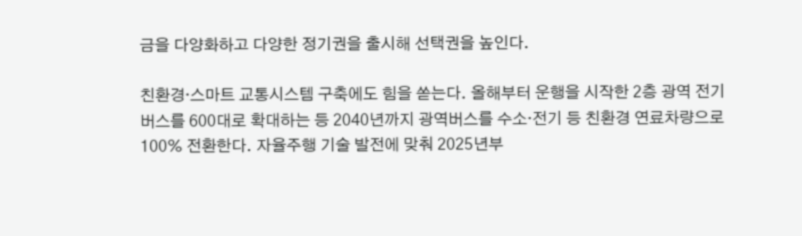금을 다양화하고 다양한 정기권을 출시해 선택권을 높인다.

친환경·스마트 교통시스템 구축에도 힘을 쏟는다. 올해부터 운행을 시작한 2층 광역 전기버스를 600대로 확대하는 등 2040년까지 광역버스를 수소·전기 등 친환경 연료차량으로 100% 전환한다. 자율주행 기술 발전에 맞춰 2025년부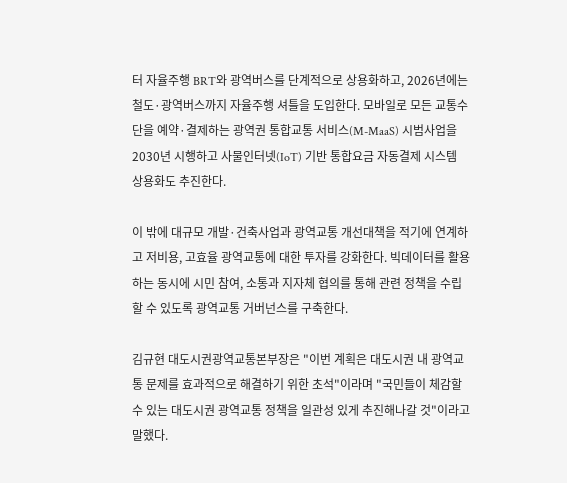터 자율주행 BRT와 광역버스를 단계적으로 상용화하고, 2026년에는 철도·광역버스까지 자율주행 셔틀을 도입한다. 모바일로 모든 교통수단을 예약·결제하는 광역권 통합교통 서비스(M-MaaS) 시범사업을 2030년 시행하고 사물인터넷(IoT) 기반 통합요금 자동결제 시스템 상용화도 추진한다.

이 밖에 대규모 개발·건축사업과 광역교통 개선대책을 적기에 연계하고 저비용, 고효율 광역교통에 대한 투자를 강화한다. 빅데이터를 활용하는 동시에 시민 참여, 소통과 지자체 협의를 통해 관련 정책을 수립할 수 있도록 광역교통 거버넌스를 구축한다.

김규현 대도시권광역교통본부장은 "이번 계획은 대도시권 내 광역교통 문제를 효과적으로 해결하기 위한 초석"이라며 "국민들이 체감할 수 있는 대도시권 광역교통 정책을 일관성 있게 추진해나갈 것"이라고 말했다.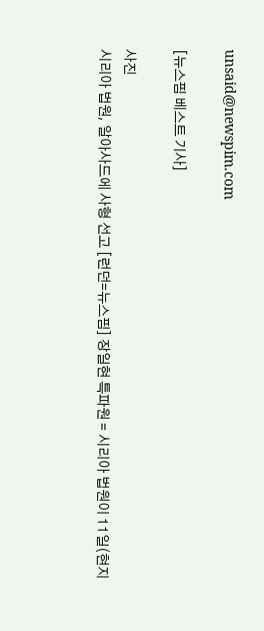unsaid@newspim.com

[뉴스핌 베스트 기사]

사진
시리아 법원, 알아사드에 사형 선고 [런던=뉴스핌] 장일현 특파원 = 시리아 법원이 11일(현지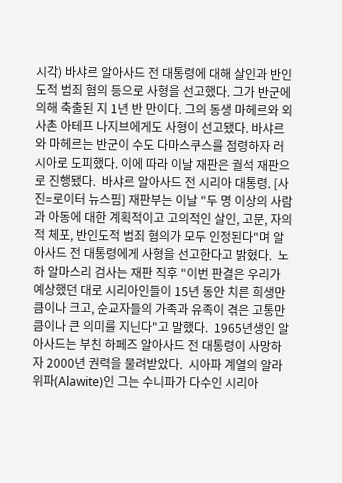시각) 바샤르 알아사드 전 대통령에 대해 살인과 반인도적 범죄 혐의 등으로 사형을 선고했다. 그가 반군에 의해 축출된 지 1년 반 만이다. 그의 동생 마헤르와 외사촌 아테프 나지브에게도 사형이 선고됐다. 바샤르와 마헤르는 반군이 수도 다마스쿠스를 점령하자 러시아로 도피했다. 이에 따라 이날 재판은 궐석 재판으로 진행됐다.  바샤르 알아사드 전 시리아 대통령. [사진=로이터 뉴스핌] 재판부는 이날 "두 명 이상의 사람과 아동에 대한 계획적이고 고의적인 살인, 고문, 자의적 체포, 반인도적 범죄 혐의가 모두 인정된다"며 알아사드 전 대통령에게 사형을 선고한다고 밝혔다.  노하 알마스리 검사는 재판 직후 "이번 판결은 우리가 예상했던 대로 시리아인들이 15년 동안 치른 희생만큼이나 크고, 순교자들의 가족과 유족이 겪은 고통만큼이나 큰 의미를 지닌다"고 말했다.  1965년생인 알아사드는 부친 하페즈 알아사드 전 대통령이 사망하자 2000년 권력을 물려받았다.  시아파 계열의 알라위파(Alawite)인 그는 수니파가 다수인 시리아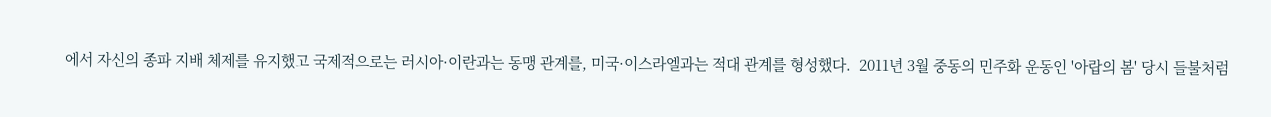에서 자신의 종파 지배 체제를 유지했고 국제적으로는 러시아·이란과는 동맹 관계를, 미국·이스라엘과는 적대 관계를 형성했다.  2011년 3월 중동의 민주화 운동인 '아랍의 봄' 당시 들불처럼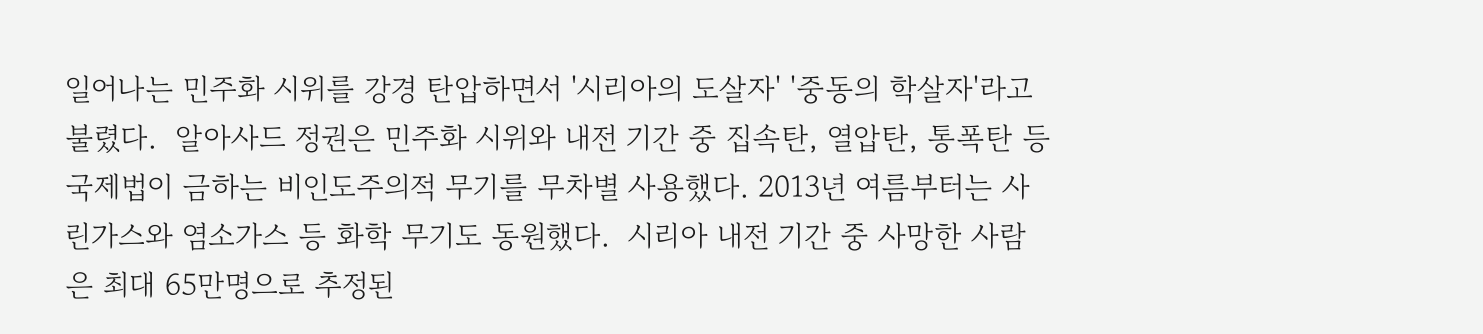일어나는 민주화 시위를 강경 탄압하면서 '시리아의 도살자' '중동의 학살자'라고 불렸다.  알아사드 정권은 민주화 시위와 내전 기간 중 집속탄, 열압탄, 통폭탄 등 국제법이 금하는 비인도주의적 무기를 무차별 사용했다. 2013년 여름부터는 사린가스와 염소가스 등 화학 무기도 동원했다.  시리아 내전 기간 중 사망한 사람은 최대 65만명으로 추정된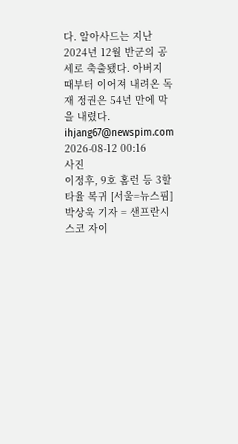다. 알아사드는 지난 2024년 12월 반군의 공세로 축출됐다. 아버지 때부터 이어져 내려온 독재 정권은 54년 만에 막을 내렸다.  ihjang67@newspim.com   2026-08-12 00:16
사진
이정후, 9호 홈런 등 3할 타율 복귀 [서울=뉴스핌] 박상욱 기자 = 샌프란시스코 자이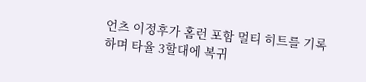언츠 이정후가 홈런 포함 멀티 히트를 기록하며 타율 3할대에 복귀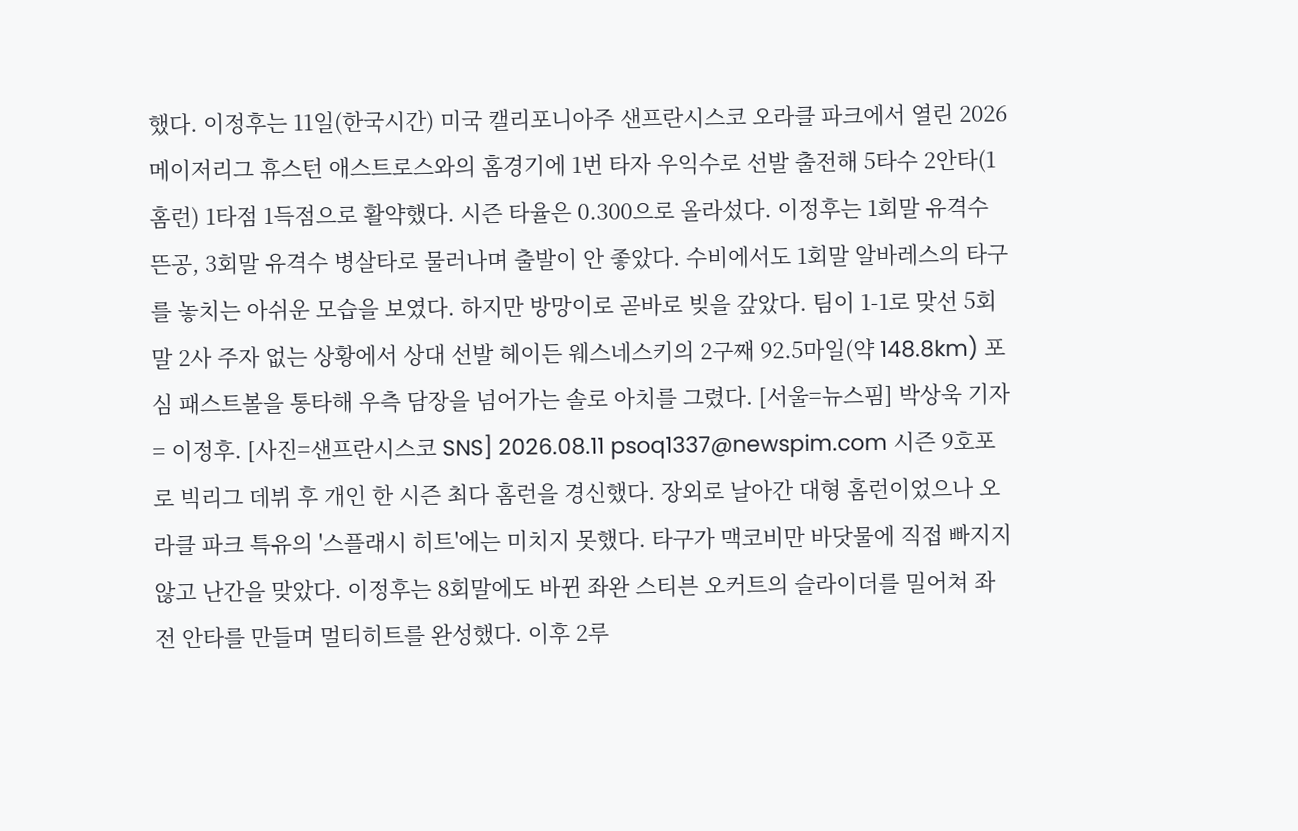했다. 이정후는 11일(한국시간) 미국 캘리포니아주 샌프란시스코 오라클 파크에서 열린 2026 메이저리그 휴스턴 애스트로스와의 홈경기에 1번 타자 우익수로 선발 출전해 5타수 2안타(1홈런) 1타점 1득점으로 활약했다. 시즌 타율은 0.300으로 올라섰다. 이정후는 1회말 유격수 뜬공, 3회말 유격수 병살타로 물러나며 출발이 안 좋았다. 수비에서도 1회말 알바레스의 타구를 놓치는 아쉬운 모습을 보였다. 하지만 방망이로 곧바로 빚을 갚았다. 팀이 1-1로 맞선 5회말 2사 주자 없는 상황에서 상대 선발 헤이든 웨스네스키의 2구째 92.5마일(약 148.8km) 포심 패스트볼을 통타해 우측 담장을 넘어가는 솔로 아치를 그렸다. [서울=뉴스핌] 박상욱 기자 = 이정후. [사진=샌프란시스코 SNS] 2026.08.11 psoq1337@newspim.com 시즌 9호포로 빅리그 데뷔 후 개인 한 시즌 최다 홈런을 경신했다. 장외로 날아간 대형 홈런이었으나 오라클 파크 특유의 '스플래시 히트'에는 미치지 못했다. 타구가 맥코비만 바닷물에 직접 빠지지 않고 난간을 맞았다. 이정후는 8회말에도 바뀐 좌완 스티븐 오커트의 슬라이더를 밀어쳐 좌전 안타를 만들며 멀티히트를 완성했다. 이후 2루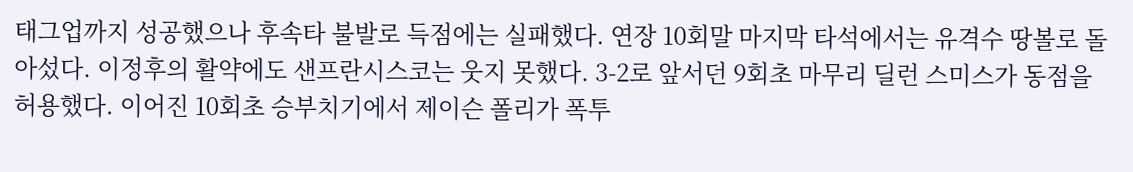태그업까지 성공했으나 후속타 불발로 득점에는 실패했다. 연장 10회말 마지막 타석에서는 유격수 땅볼로 돌아섰다. 이정후의 활약에도 샌프란시스코는 웃지 못했다. 3-2로 앞서던 9회초 마무리 딜런 스미스가 동점을 허용했다. 이어진 10회초 승부치기에서 제이슨 폴리가 폭투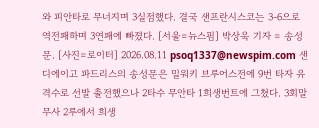와 피안타로 무너지며 3실점했다. 결국 샌프란시스코는 3-6으로 역전패하며 3연패에 빠졌다. [서울=뉴스핌] 박상욱 기자 = 송성문. [사진=로이터] 2026.08.11 psoq1337@newspim.com 샌디에이고 파드리스의 송성문은 밀워키 브루어스전에 9번 타자 유격수로 선발 출전했으나 2타수 무안타 1희생번트에 그쳤다. 3회말 무사 2루에서 희생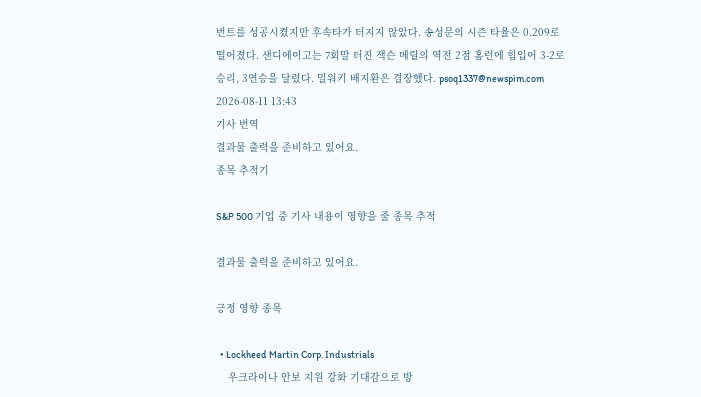번트를 성공시켰지만 후속타가 터지지 않았다. 송성문의 시즌 타율은 0.209로 떨어졌다. 샌디에이고는 7회말 터진 잭슨 메릴의 역전 2점 홈런에 힘입어 3-2로 승리, 3연승을 달렸다. 밀워키 배지환은 결장했다. psoq1337@newspim.com 2026-08-11 13:43
기사 번역
결과물 출력을 준비하고 있어요.
종목 추적기

S&P 500 기업 중 기사 내용이 영향을 줄 종목 추적

결과물 출력을 준비하고 있어요.

긍정 영향 종목

  • Lockheed Martin Corp. Industrials
    우크라이나 안보 지원 강화 기대감으로 방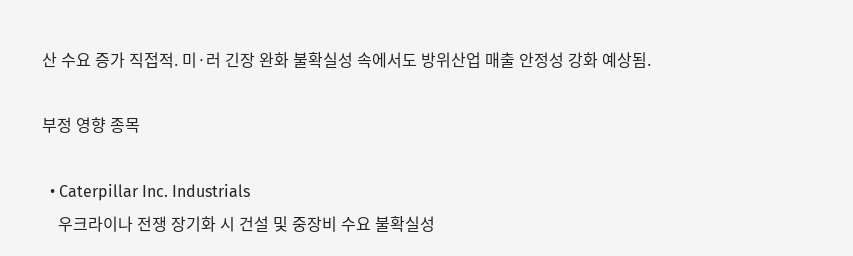산 수요 증가 직접적. 미·러 긴장 완화 불확실성 속에서도 방위산업 매출 안정성 강화 예상됨.

부정 영향 종목

  • Caterpillar Inc. Industrials
    우크라이나 전쟁 장기화 시 건설 및 중장비 수요 불확실성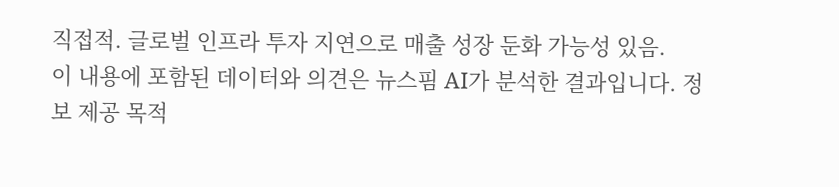직접적. 글로벌 인프라 투자 지연으로 매출 성장 둔화 가능성 있음.
이 내용에 포함된 데이터와 의견은 뉴스핌 AI가 분석한 결과입니다. 정보 제공 목적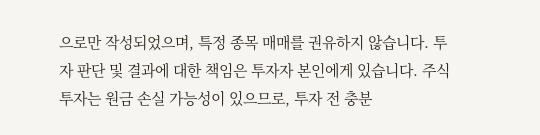으로만 작성되었으며, 특정 종목 매매를 권유하지 않습니다. 투자 판단 및 결과에 대한 책임은 투자자 본인에게 있습니다. 주식 투자는 원금 손실 가능성이 있으므로, 투자 전 충분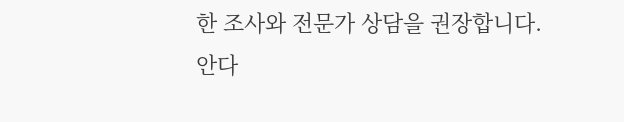한 조사와 전문가 상담을 권장합니다.
안다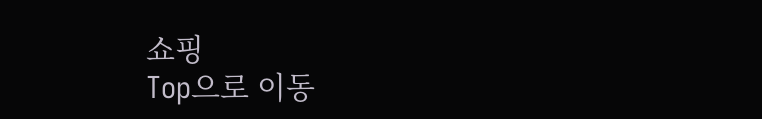쇼핑
Top으로 이동